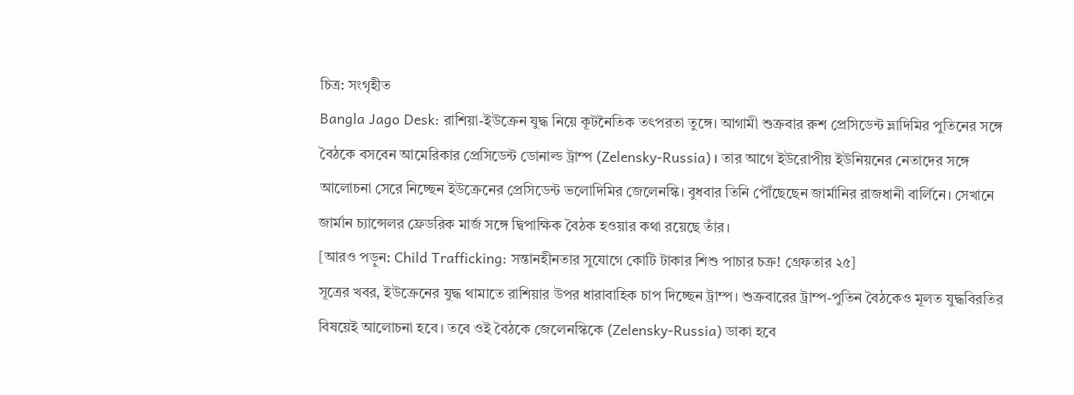চিত্র: সংগৃহীত
Bangla Jago Desk: রাশিয়া-ইউক্রেন যুদ্ধ নিয়ে কূটনৈতিক তৎপরতা তুঙ্গে। আগামী শুক্রবার রুশ প্রেসিডেন্ট ভ্লাদিমির পুতিনের সঙ্গে বৈঠকে বসবেন আমেরিকার প্রেসিডেন্ট ডোনাল্ড ট্রাম্প (Zelensky-Russia)। তার আগে ইউরোপীয় ইউনিয়নের নেতাদের সঙ্গে আলোচনা সেরে নিচ্ছেন ইউক্রেনের প্রেসিডেন্ট ভলোদিমির জেলেনস্কি। বুধবার তিনি পৌঁছেছেন জার্মানির রাজধানী বার্লিনে। সেখানে জার্মান চ্যান্সেলর ফ্রেডরিক মার্জ সঙ্গে দ্বিপাক্ষিক বৈঠক হওয়ার কথা রয়েছে তাঁর।
[আরও পড়ুন: Child Trafficking: সন্তানহীনতার সুযোগে কোটি টাকার শিশু পাচার চক্র! গ্রেফতার ২৫]
সূত্রের খবর, ইউক্রেনের যুদ্ধ থামাতে রাশিয়ার উপর ধারাবাহিক চাপ দিচ্ছেন ট্রাম্প। শুক্রবারের ট্রাম্প-পুতিন বৈঠকেও মূলত যুদ্ধবিরতির বিষয়েই আলোচনা হবে। তবে ওই বৈঠকে জেলেনস্কিকে (Zelensky-Russia) ডাকা হবে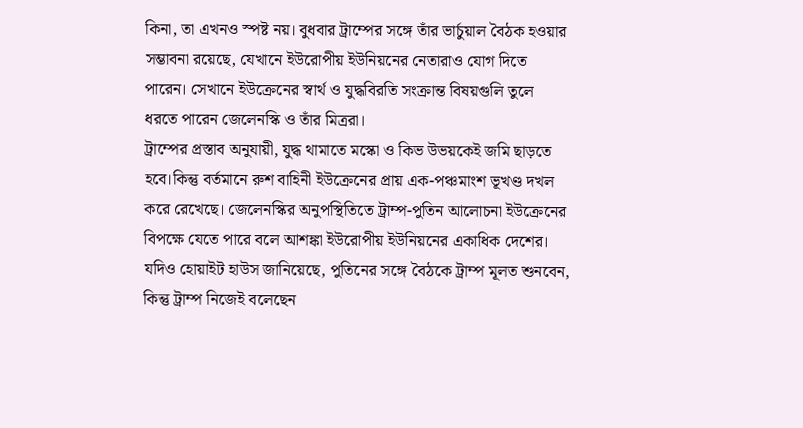কিনা, তা এখনও স্পষ্ট নয়। বুধবার ট্রাম্পের সঙ্গে তাঁর ভার্চুয়াল বৈঠক হওয়ার সম্ভাবনা রয়েছে, যেখানে ইউরোপীয় ইউনিয়নের নেতারাও যোগ দিতে পারেন। সেখানে ইউক্রেনের স্বার্থ ও যুদ্ধবিরতি সংক্রান্ত বিষয়গুলি তুলে ধরতে পারেন জেলেনস্কি ও তাঁর মিত্ররা।
ট্রাম্পের প্রস্তাব অনুযায়ী, যুদ্ধ থামাতে মস্কো ও কিভ উভয়কেই জমি ছাড়তে হবে।কিন্তু বর্তমানে রুশ বাহিনী ইউক্রেনের প্রায় এক-পঞ্চমাংশ ভূখণ্ড দখল করে রেখেছে। জেলেনস্কির অনুপস্থিতিতে ট্রাম্প-পুতিন আলোচনা ইউক্রেনের বিপক্ষে যেতে পারে বলে আশঙ্কা ইউরোপীয় ইউনিয়নের একাধিক দেশের। যদিও হোয়াইট হাউস জানিয়েছে, পুতিনের সঙ্গে বৈঠকে ট্রাম্প মূলত শুনবেন, কিন্তু ট্রাম্প নিজেই বলেছেন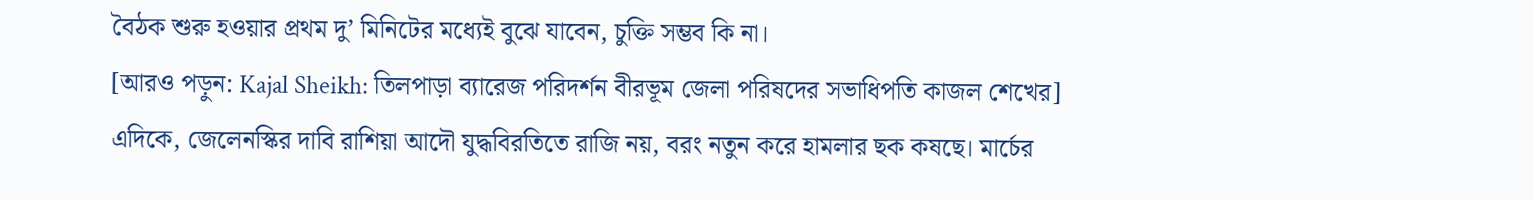বৈঠক শুরু হওয়ার প্রথম দু’ মিনিটের মধ্যেই বুঝে যাবেন, চুক্তি সম্ভব কি না।
[আরও পড়ুন: Kajal Sheikh: তিলপাড়া ব্যারেজ পরিদর্শন বীরভূম জেলা পরিষদের সভাধিপতি কাজল শেখের]
এদিকে, জেলেনস্কির দাবি রাশিয়া আদৌ যুদ্ধবিরতিতে রাজি নয়, বরং নতুন করে হামলার ছক কষছে। মার্চের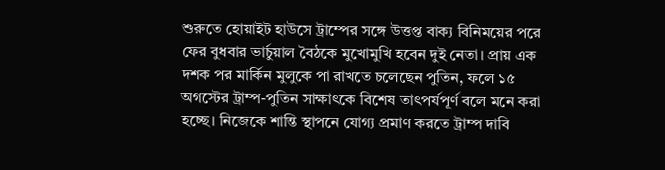শুরুতে হোয়াইট হাউসে ট্রাম্পের সঙ্গে উত্তপ্ত বাক্য বিনিময়ের পরে ফের বুধবার ভার্চুয়াল বৈঠকে মুখোমুখি হবেন দুই নেতা। প্রায় এক দশক পর মার্কিন মুলুকে পা রাখতে চলেছেন পুতিন, ফলে ১৫ অগস্টের ট্রাম্প-পুতিন সাক্ষাৎকে বিশেষ তাৎপর্যপূর্ণ বলে মনে করা হচ্ছে। নিজেকে শান্তি স্থাপনে যোগ্য প্রমাণ করতে ট্রাম্প দাবি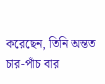করেছেন, তিনি অন্তত চার-পাঁচ বার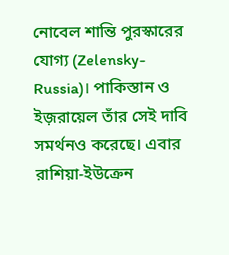নোবেল শান্তি পুরস্কারের যোগ্য (Zelensky-Russia)। পাকিস্তান ও ইজ়রায়েল তাঁর সেই দাবি সমর্থনও করেছে। এবার রাশিয়া-ইউক্রেন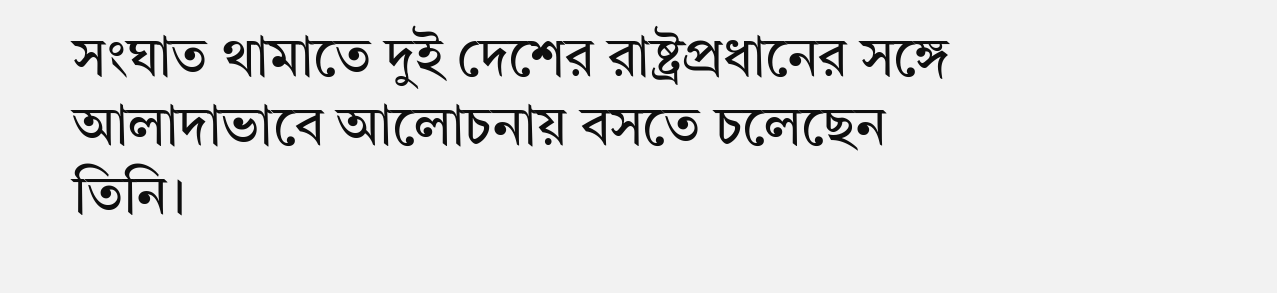সংঘাত থামাতে দুই দেশের রাষ্ট্রপ্রধানের সঙ্গে আলাদাভাবে আলোচনায় বসতে চলেছেন তিনি।